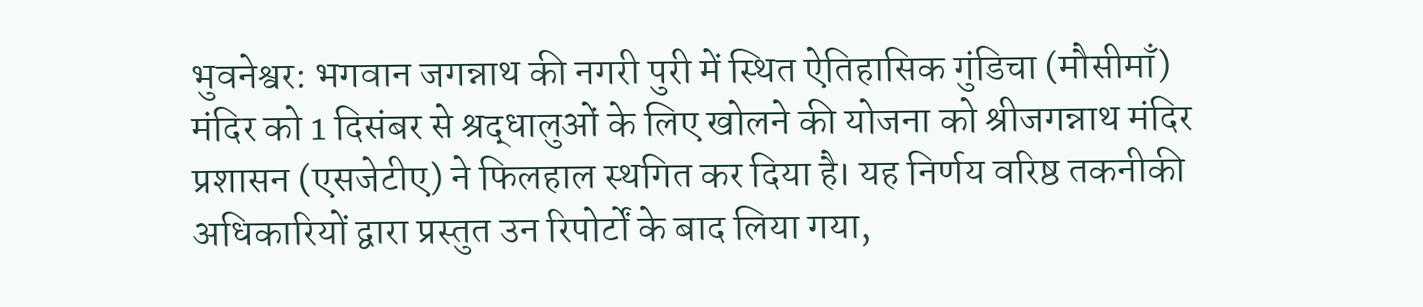भुवनेश्वर: भगवान जगन्नाथ की नगरी पुरी में स्थित ऐतिहासिक गुंडिचा (मौसीमाँ) मंदिर को 1 दिसंबर से श्रद्धालुओं के लिए खोलने की योजना को श्रीजगन्नाथ मंदिर प्रशासन (एसजेटीए) ने फिलहाल स्थगित कर दिया है। यह निर्णय वरिष्ठ तकनीकी अधिकारियों द्वारा प्रस्तुत उन रिपोर्टों के बाद लिया गया,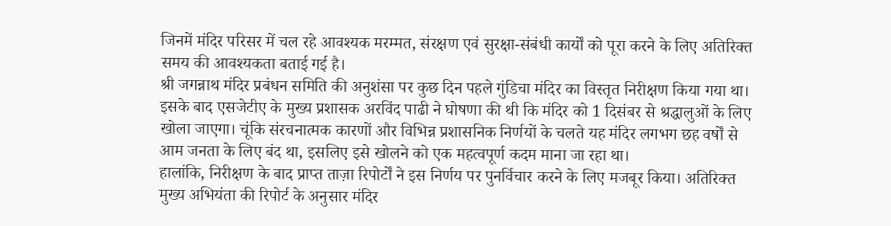जिनमें मंदिर परिसर में चल रहे आवश्यक मरम्मत, संरक्षण एवं सुरक्षा-संबंधी कार्यों को पूरा करने के लिए अतिरिक्त समय की आवश्यकता बताई गई है।
श्री जगन्नाथ मंदिर प्रबंधन समिति की अनुशंसा पर कुछ दिन पहले गुंडिचा मंदिर का विस्तृत निरीक्षण किया गया था। इसके बाद एसजेटीए के मुख्य प्रशासक अरविंद पाढी ने घोषणा की थी कि मंदिर को 1 दिसंबर से श्रद्धालुओं के लिए खोला जाएगा। चूंकि संरचनात्मक कारणों और विभिन्न प्रशासनिक निर्णयों के चलते यह मंदिर लगभग छह वर्षों से आम जनता के लिए बंद था, इसलिए इसे खोलने को एक महत्वपूर्ण कदम माना जा रहा था।
हालांकि, निरीक्षण के बाद प्राप्त ताज़ा रिपोर्टों ने इस निर्णय पर पुनर्विचार करने के लिए मजबूर किया। अतिरिक्त मुख्य अभियंता की रिपोर्ट के अनुसार मंदिर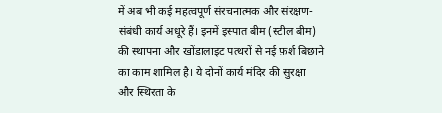में अब भी कई महत्वपूर्ण संरचनात्मक और संरक्षण-संबंधी कार्य अधूरे हैं। इनमें इस्पात बीम (स्टील बीम) की स्थापना और खोंडालाइट पत्थरों से नई फ़र्श बिछाने का काम शामिल है। ये दोनों कार्य मंदिर की सुरक्षा और स्थिरता के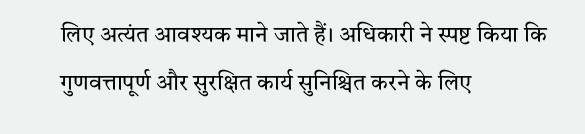लिए अत्यंत आवश्यक माने जाते हैं। अधिकारी ने स्पष्ट किया कि गुणवत्तापूर्ण और सुरक्षित कार्य सुनिश्चित करने के लिए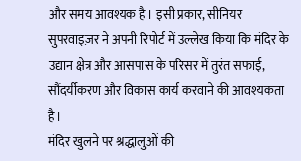और समय आवश्यक है। इसी प्रकार, सीनियर सुपरवाइज़र ने अपनी रिपोर्ट में उल्लेख किया कि मंदिर के उद्यान क्षेत्र और आसपास के परिसर में तुरंत सफाई, सौंदर्यीकरण और विकास कार्य करवाने की आवश्यकता है।
मंदिर खुलने पर श्रद्धालुओं की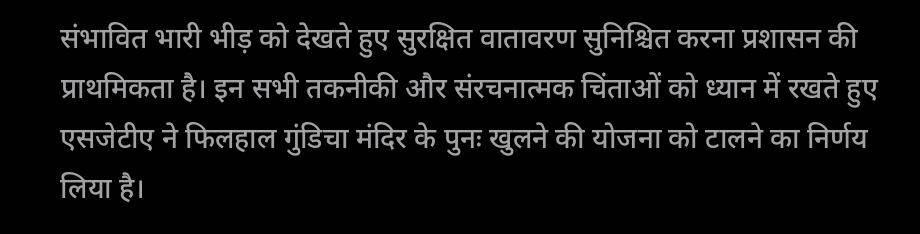संभावित भारी भीड़ को देखते हुए सुरक्षित वातावरण सुनिश्चित करना प्रशासन की प्राथमिकता है। इन सभी तकनीकी और संरचनात्मक चिंताओं को ध्यान में रखते हुए एसजेटीए ने फिलहाल गुंडिचा मंदिर के पुनः खुलने की योजना को टालने का निर्णय लिया है।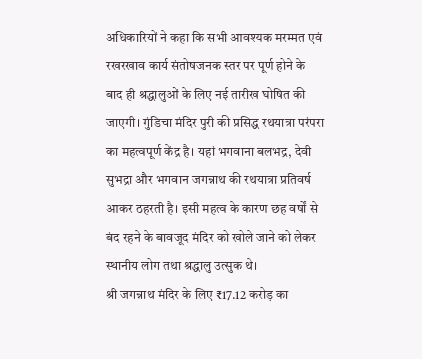अधिकारियों ने कहा कि सभी आवश्यक मरम्मत एवं रखरखाव कार्य संतोषजनक स्तर पर पूर्ण होने के बाद ही श्रद्धालुओं के लिए नई तारीख घोषित की जाएगी। गुंडिचा मंदिर पुरी की प्रसिद्ध रथयात्रा परंपरा का महत्वपूर्ण केंद्र है। यहां भगवाना बलभद्र, देवी सुभद्रा और भगवान जगन्नाथ की रथयात्रा प्रतिवर्ष आकर ठहरती है। इसी महत्व के कारण छह वर्षों से बंद रहने के बावजूद मंदिर को खोले जाने को लेकर स्थानीय लोग तथा श्रद्धालु उत्सुक थे।
श्री जगन्नाथ मंदिर के लिए ₹17.12 करोड़ का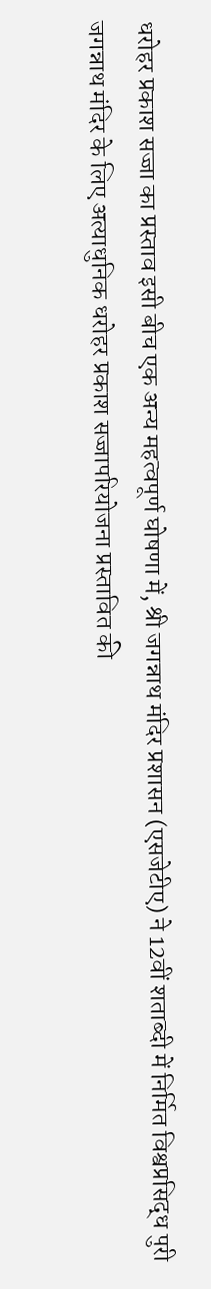धरोहर प्रकाश सज्जा का प्रस्ताव इसी बीच एक अन्य महत्वपूर्ण घोषणा में, श्री जगन्नाथ मंदिर प्रशासन (एसजेटीए) ने 12वीं शताब्दी में निर्मित विश्वप्रसिद्ध पुरी जगन्नाथ मंदिर के लिए अत्याधुनिक धरोहर प्रकाश सज्जापरियोजना प्रस्तावित की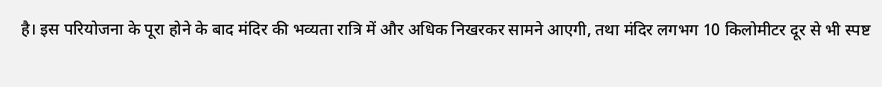है। इस परियोजना के पूरा होने के बाद मंदिर की भव्यता रात्रि में और अधिक निखरकर सामने आएगी, तथा मंदिर लगभग 10 किलोमीटर दूर से भी स्पष्ट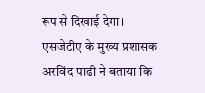रूप से दिखाई देगा। एसजेटीए के मुख्य प्रशासक अरविंद पाढी ने बताया कि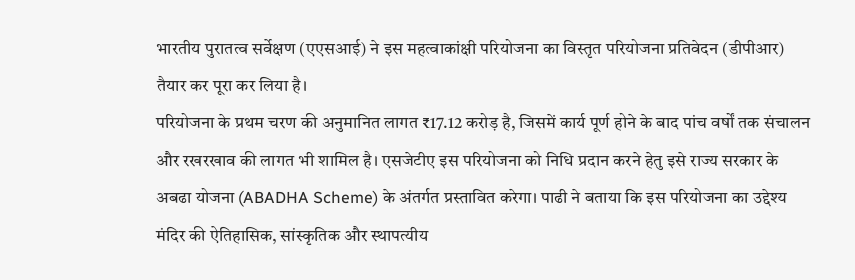भारतीय पुरातत्व सर्वेक्षण (एएसआई) ने इस महत्वाकांक्षी परियोजना का विस्तृत परियोजना प्रतिवेदन (डीपीआर) तैयार कर पूरा कर लिया है।
परियोजना के प्रथम चरण की अनुमानित लागत ₹17.12 करोड़ है, जिसमें कार्य पूर्ण होने के बाद पांच वर्षों तक संचालन और रखरखाव की लागत भी शामिल है। एसजेटीए इस परियोजना को निधि प्रदान करने हेतु इसे राज्य सरकार के अबढा योजना (ABADHA Scheme) के अंतर्गत प्रस्तावित करेगा। पाढी ने बताया कि इस परियोजना का उद्देश्य मंदिर की ऐतिहासिक, सांस्कृतिक और स्थापत्यीय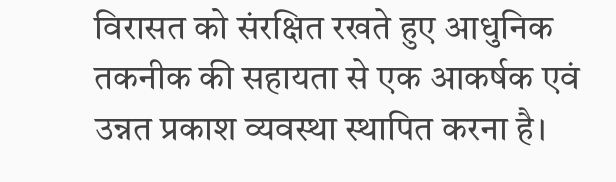विरासत को संरक्षित रखते हुए आधुनिक तकनीक की सहायता से एक आकर्षक एवं उन्नत प्रकाश व्यवस्था स्थापित करना है।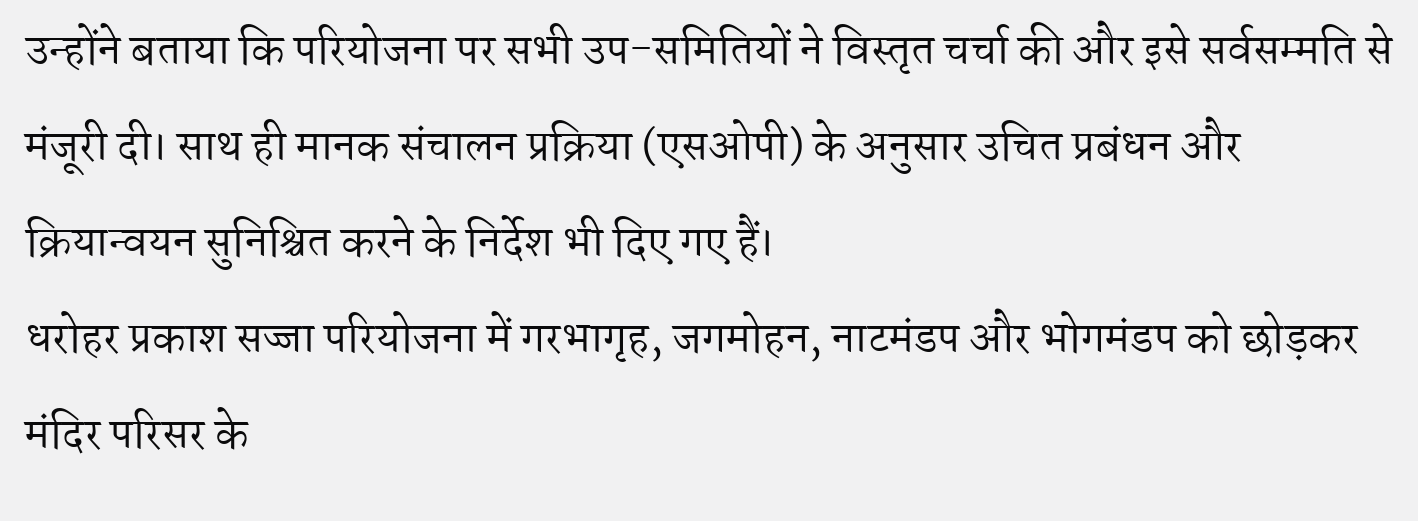उन्होंने बताया कि परियोजना पर सभी उप-समितियों ने विस्तृत चर्चा की और इसे सर्वसम्मति से मंजूरी दी। साथ ही मानक संचालन प्रक्रिया (एसओपी) के अनुसार उचित प्रबंधन और क्रियान्वयन सुनिश्चित करने के निर्देश भी दिए गए हैं।
धरोहर प्रकाश सज्जा परियोजना में गरभागृह, जगमोहन, नाटमंडप और भोगमंडप को छोड़कर मंदिर परिसर के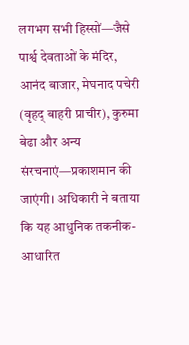लगभग सभी हिस्सों—जैसे पार्श्व देवताओं के मंदिर, आनंद बाजार, मेघनाद पचेरी (वृहद् बाहरी प्राचीर), कुरुमा बेढा और अन्य संरचनाएं—प्रकाशमान की जाएंगी। अधिकारी ने बताया कि यह आधुनिक तकनीक-आधारित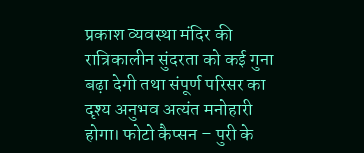प्रकाश व्यवस्था मंदिर की रात्रिकालीन सुंदरता को कई गुना बढ़ा देगी तथा संपूर्ण परिसर का दृश्य अनुभव अत्यंत मनोहारी होगा। फोटो कैप्सन – पुरी के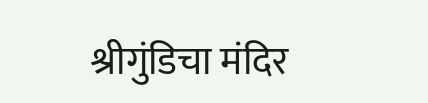श्रीगुंडिचा मंदिर